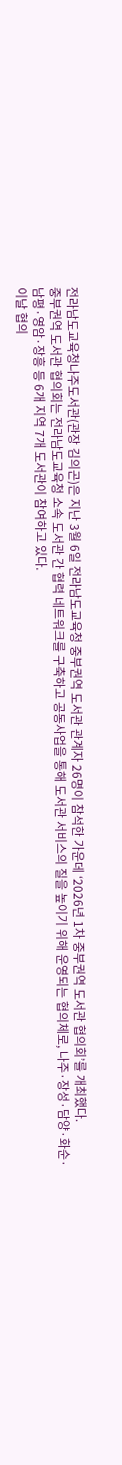전라남도교육청나주도서관(관장 김의곤)은 지난 3월 6일 전라남도교육청 중부권역 도서관 관계자 26명이 참석한 가운데 ‘2026년 1차 중부권역 도서관 협의회’를 개최했다.
중부권역 도서관 협의회는 전라남도교육청 소속 도서관 간 협력 네트워크를 구축하고 공동사업을 통해 도서관 서비스의 질을 높이기 위해 운영되는 협의체로, 나주·장성·담양·화순·남평·영암·장흥 등 6개 지역 7개 도서관이 참여하고 있다.
이날 협의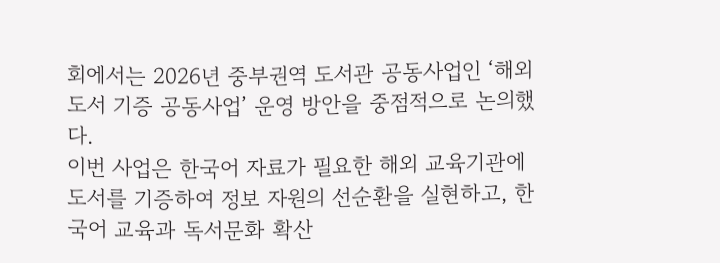회에서는 2026년 중부권역 도서관 공동사업인 ‘해외 도서 기증 공동사업’ 운영 방안을 중점적으로 논의했다.
이번 사업은 한국어 자료가 필요한 해외 교육기관에 도서를 기증하여 정보 자원의 선순환을 실현하고, 한국어 교육과 독서문화 확산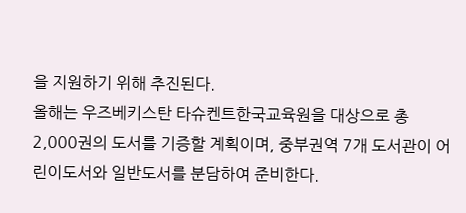을 지원하기 위해 추진된다.
올해는 우즈베키스탄 타슈켄트한국교육원을 대상으로 총 2,000권의 도서를 기증할 계획이며, 중부권역 7개 도서관이 어린이도서와 일반도서를 분담하여 준비한다.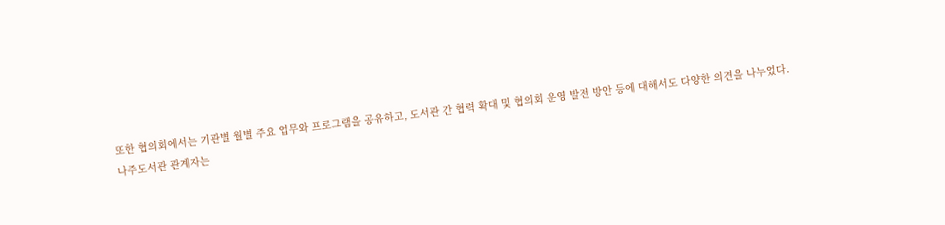또한 협의회에서는 기관별 월별 주요 업무와 프로그램을 공유하고, 도서관 간 협력 확대 및 협의회 운영 발전 방안 등에 대해서도 다양한 의견을 나누었다.
나주도서관 관계자는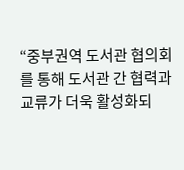“중부권역 도서관 협의회를 통해 도서관 간 협력과 교류가 더욱 활성화되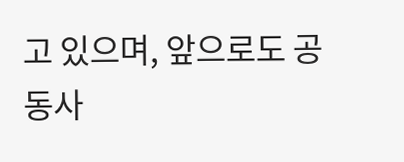고 있으며, 앞으로도 공동사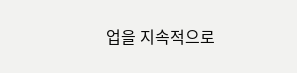업을 지속적으로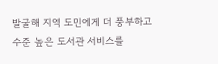발굴해 지역 도민에게 더 풍부하고 수준 높은 도서관 서비스를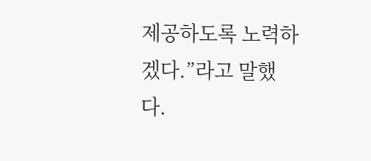제공하도록 노력하겠다.”라고 말했다.